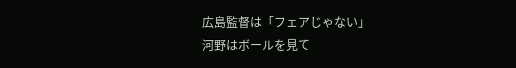広島監督は「フェアじゃない」
河野はボールを見て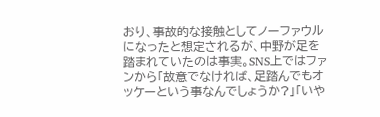おり、事故的な接触としてノーファウルになったと想定されるが、中野が足を踏まれていたのは事実。SNS上ではファンから「故意でなければ、足踏んでもオッケーという事なんでしょうか?」「いや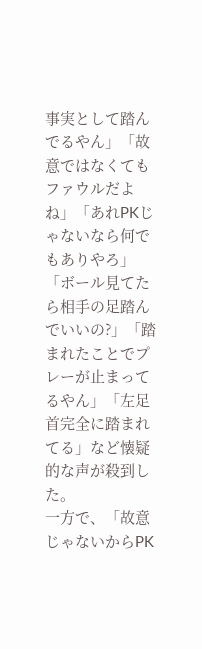事実として踏んでるやん」「故意ではなくてもファウルだよね」「あれPKじゃないなら何でもありやろ」「ボール見てたら相手の足踏んでいいの?」「踏まれたことでプレーが止まってるやん」「左足首完全に踏まれてる」など懐疑的な声が殺到した。
一方で、「故意じゃないからPK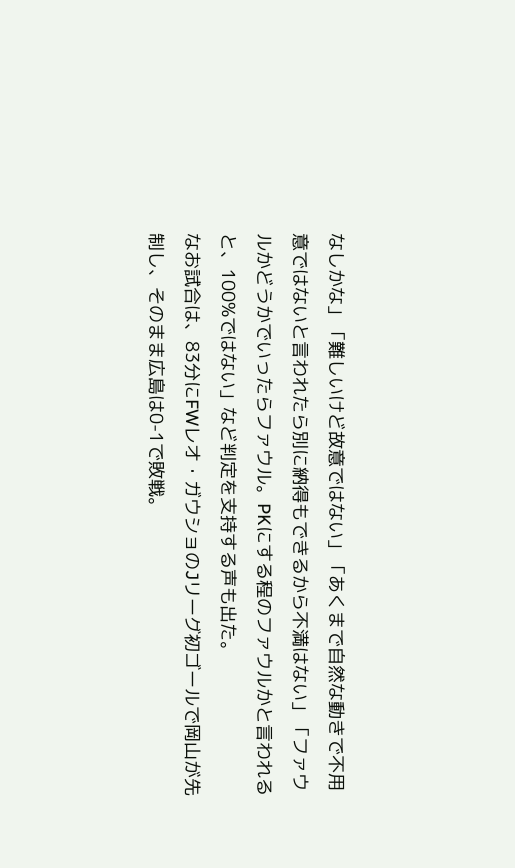なしかな」「難しいけど故意ではない」「あくまで自然な動きで不用意ではないと言われたら別に納得もできるから不満はない」「ファウルかどうかでいったらファウル。PKにする程のファウルかと言われると、100%ではない」など判定を支持する声も出た。
なお試合は、83分にFWレオ・ガウショのJリーグ初ゴールで岡山が先制し、そのまま広島は0-1で敗戦。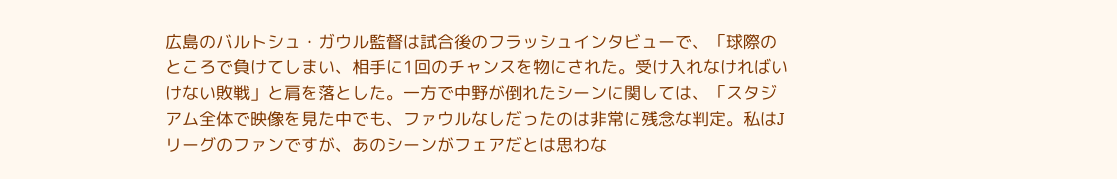広島のバルトシュ・ガウル監督は試合後のフラッシュインタビューで、「球際のところで負けてしまい、相手に1回のチャンスを物にされた。受け入れなければいけない敗戦」と肩を落とした。一方で中野が倒れたシーンに関しては、「スタジアム全体で映像を見た中でも、ファウルなしだったのは非常に残念な判定。私はJリーグのファンですが、あのシーンがフェアだとは思わな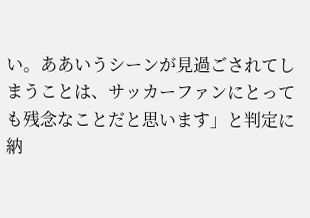い。ああいうシーンが見過ごされてしまうことは、サッカーファンにとっても残念なことだと思います」と判定に納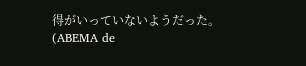得がいっていないようだった。
(ABEMA de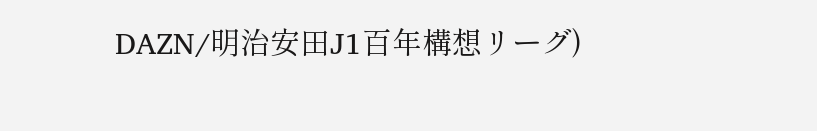DAZN/明治安田J1百年構想リーグ)